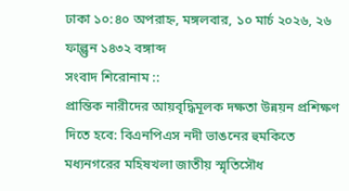ঢাকা ১০:৪০ অপরাহ্ন, মঙ্গলবার, ১০ মার্চ ২০২৬, ২৬ ফাল্গুন ১৪৩২ বঙ্গাব্দ
সংবাদ শিরোনাম ::
প্রান্তিক নারীদের আয়বৃদ্ধিমূলক দক্ষতা উন্নয়ন প্রশিক্ষণ দিতে হবে: বিএনপিএস নদী ভাঙনের হুমকিতে মধ্যনগরের মহিষখলা জাতীয় স্মৃতিসৌধ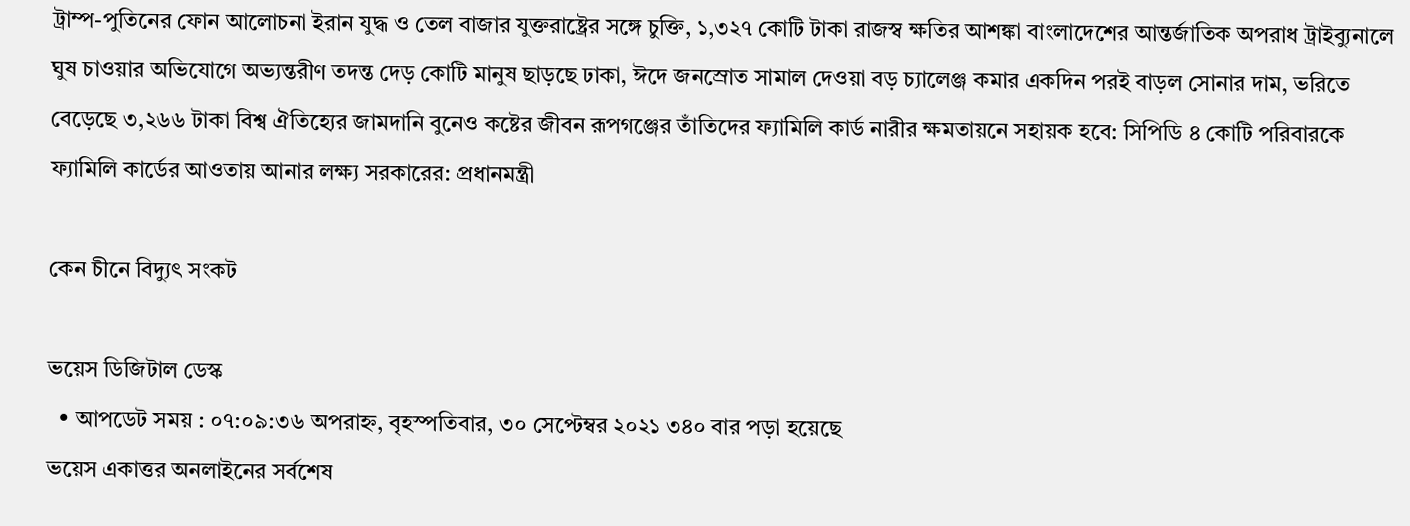ট্রাম্প-পুতিনের ফোন আলোচনা ইরান যুদ্ধ ও তেল বাজার যুক্তরাষ্ট্রের সঙ্গে চুক্তি, ১,৩২৭ কোটি টাকা রাজস্ব ক্ষতির আশঙ্কা বাংলাদেশের আন্তর্জাতিক অপরাধ ট্রাইব্যুনালে ঘুষ চাওয়ার অভিযোগে অভ্যন্তরীণ তদন্ত দেড় কোটি মানুষ ছাড়ছে ঢাকা, ঈদে জনস্রোত সামাল দেওয়া বড় চ্যালেঞ্জ কমার একদিন পরই বাড়ল সোনার দাম, ভরিতে বেড়েছে ৩,২৬৬ টাকা বিশ্ব ঐতিহ্যের জামদানি বুনেও কষ্টের জীবন রূপগঞ্জের তাঁতিদের ফ্যামিলি কার্ড নারীর ক্ষমতায়নে সহায়ক হবে: সিপিডি ৪ কোটি পরিবারকে ফ্যামিলি কার্ডের আওতায় আনার লক্ষ্য সরকারের: প্রধানমন্ত্রী

কেন চীনে বিদ্যুৎ সংকট

ভয়েস ডিজিটাল ডেস্ক
  • আপডেট সময় : ০৭:০৯:৩৬ অপরাহ্ন, বৃহস্পতিবার, ৩০ সেপ্টেম্বর ২০২১ ৩৪০ বার পড়া হয়েছে
ভয়েস একাত্তর অনলাইনের সর্বশেষ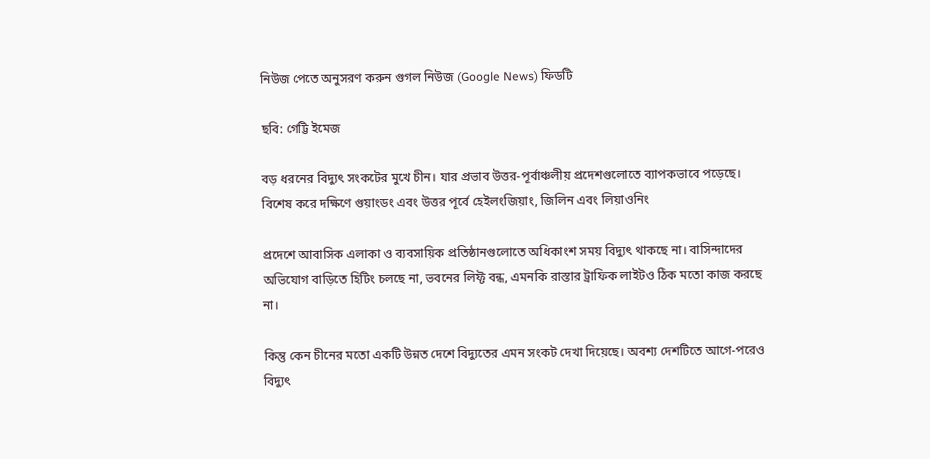নিউজ পেতে অনুসরণ করুন গুগল নিউজ (Google News) ফিডটি

ছবি: গেট্টি ইমেজ

বড় ধরনের বিদ্যুৎ সংকটের মুখে চীন। যার প্রভাব উত্তর-পূর্বাঞ্চলীয় প্রদেশগুলোতে ব্যাপকভাবে পড়েছে। বিশেষ করে দক্ষিণে গুয়াংডং এবং উত্তর পূর্বে হেইলংজিয়াং, জিলিন এবং লিয়াওনিং

প্রদেশে আবাসিক এলাকা ও ব্যবসায়িক প্রতিষ্ঠানগুলোতে অধিকাংশ সময় বিদ্যুৎ থাকছে না। বাসিন্দাদের অভিযোগ বাড়িতে হিটিং চলছে না, ভবনের লিফ্ট বন্ধ, এমনকি রাস্তার ট্রাফিক লাইটও ঠিক মতো কাজ করছে না।

কিন্তু কেন চীনের মতো একটি উন্নত দেশে বিদ্যুতের এমন সংকট দেখা দিয়েছে। অবশ্য দেশটিতে আগে-পরেও বিদ্যুৎ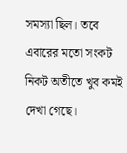সমস্যা ছিল। তবে এবারের মতো সংকট নিকট অতীতে খুব কমই দেখা গেছে।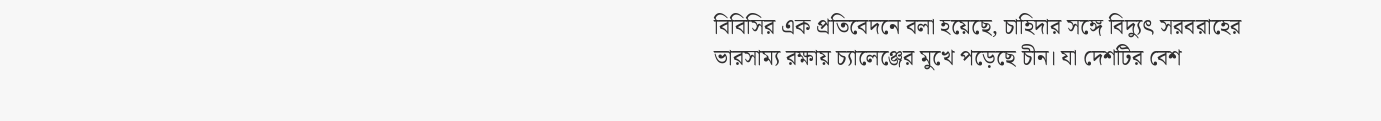বিবিসির এক প্রতিবেদনে বলা হয়েছে, চাহিদার সঙ্গে বিদ্যুৎ সরবরাহের ভারসাম্য রক্ষায় চ্যালেঞ্জের মুখে পড়েছে চীন। যা দেশটির বেশ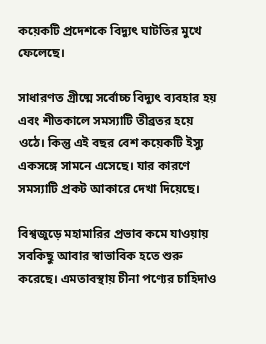কয়েকটি প্রদেশকে বিদ্যুৎ ঘাটতির মুখে ফেলেছে।

সাধারণত গ্রীষ্মে সর্বোচ্চ বিদ্যুৎ ব্যবহার হয় এবং শীতকালে সমস্যাটি তীব্রতর হয়ে ওঠে। কিন্তু এই বছর বেশ কয়েকটি ইস্যু একসঙ্গে সামনে এসেছে। যার কারণে সমস্যাটি প্রকট আকারে দেখা দিয়েছে।

বিশ্বজুড়ে মহামারির প্রভাব কমে যাওয়ায় সবকিছু আবার স্বাভাবিক হতে শুরু করেছে। এমতাবস্থায় চীনা পণ্যের চাহিদাও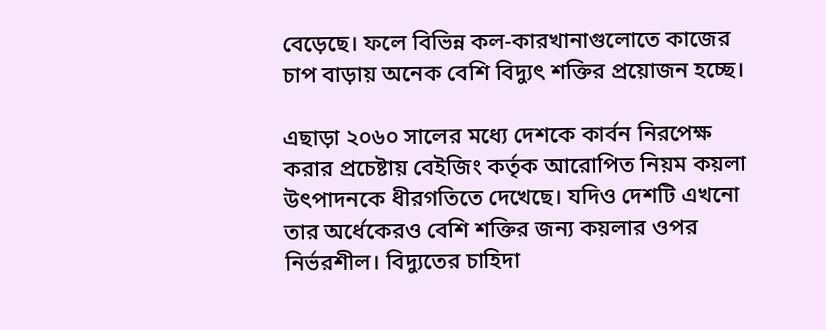বেড়েছে। ফলে বিভিন্ন কল-কারখানাগুলোতে কাজের চাপ বাড়ায় অনেক বেশি বিদ্যুৎ শক্তির প্রয়োজন হচ্ছে।

এছাড়া ২০৬০ সালের মধ্যে দেশকে কার্বন নিরপেক্ষ করার প্রচেষ্টায় বেইজিং কর্তৃক আরোপিত নিয়ম কয়লা উৎপাদনকে ধীরগতিতে দেখেছে। যদিও দেশটি এখনো তার অর্ধেকেরও বেশি শক্তির জন্য কয়লার ওপর নির্ভরশীল। বিদ্যুতের চাহিদা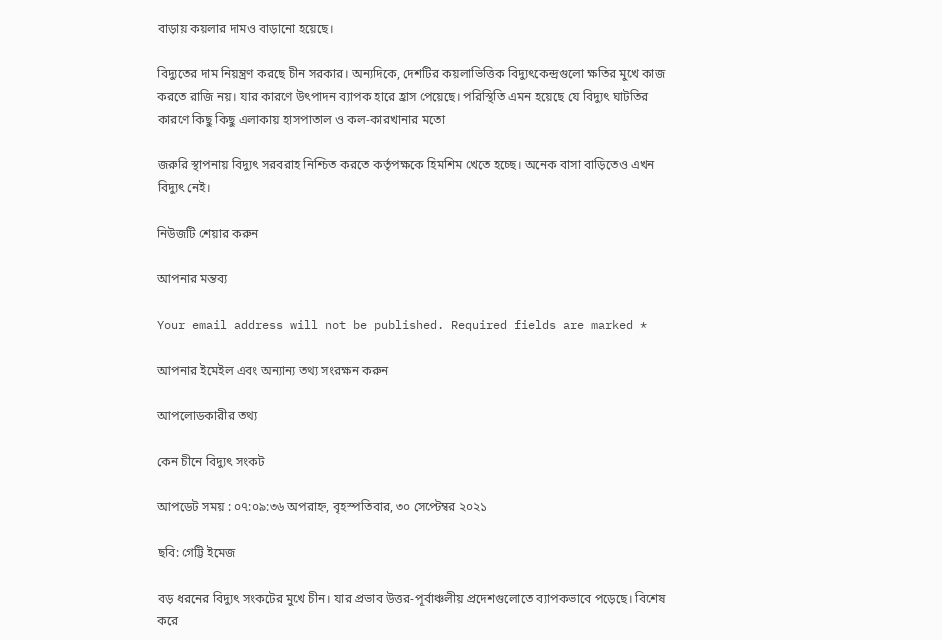বাড়ায় কয়লার দামও বাড়ানো হয়েছে।

বিদ্যুতের দাম নিয়ন্ত্রণ করছে চীন সরকার। অন্যদিকে, দেশটির কয়লাভিত্তিক বিদ্যুৎকেন্দ্রগুলো ক্ষতির মুখে কাজ করতে রাজি নয়। যার কারণে উৎপাদন ব্যাপক হারে হ্রাস পেয়েছে। পরিস্থিতি এমন হয়েছে যে বিদ্যুৎ ঘাটতির কারণে কিছু কিছু এলাকায় হাসপাতাল ও কল-কারখানার মতো

জরুরি স্থাপনায় বিদ্যুৎ সরবরাহ নিশ্চিত করতে কর্তৃপক্ষকে হিমশিম খেতে হচ্ছে। অনেক বাসা বাড়িতেও এখন বিদ্যুৎ নেই।

নিউজটি শেয়ার করুন

আপনার মন্তব্য

Your email address will not be published. Required fields are marked *

আপনার ইমেইল এবং অন্যান্য তথ্য সংরক্ষন করুন

আপলোডকারীর তথ্য

কেন চীনে বিদ্যুৎ সংকট

আপডেট সময় : ০৭:০৯:৩৬ অপরাহ্ন, বৃহস্পতিবার, ৩০ সেপ্টেম্বর ২০২১

ছবি: গেট্টি ইমেজ

বড় ধরনের বিদ্যুৎ সংকটের মুখে চীন। যার প্রভাব উত্তর-পূর্বাঞ্চলীয় প্রদেশগুলোতে ব্যাপকভাবে পড়েছে। বিশেষ করে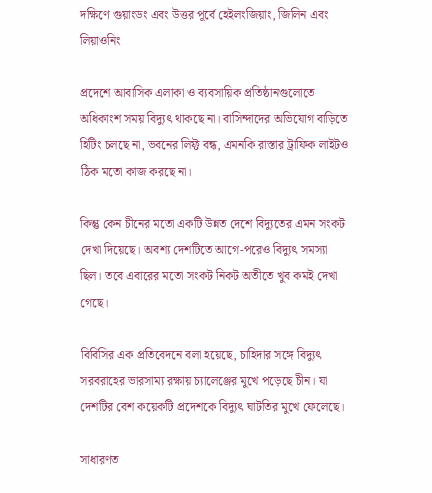দক্ষিণে গুয়াংডং এবং উত্তর পূর্বে হেইলংজিয়াং, জিলিন এবং লিয়াওনিং

প্রদেশে আবাসিক এলাকা ও ব্যবসায়িক প্রতিষ্ঠানগুলোতে অধিকাংশ সময় বিদ্যুৎ থাকছে না। বাসিন্দাদের অভিযোগ বাড়িতে হিটিং চলছে না, ভবনের লিফ্ট বন্ধ, এমনকি রাস্তার ট্রাফিক লাইটও ঠিক মতো কাজ করছে না।

কিন্তু কেন চীনের মতো একটি উন্নত দেশে বিদ্যুতের এমন সংকট দেখা দিয়েছে। অবশ্য দেশটিতে আগে-পরেও বিদ্যুৎ সমস্যা ছিল। তবে এবারের মতো সংকট নিকট অতীতে খুব কমই দেখা গেছে।

বিবিসির এক প্রতিবেদনে বলা হয়েছে, চাহিদার সঙ্গে বিদ্যুৎ সরবরাহের ভারসাম্য রক্ষায় চ্যালেঞ্জের মুখে পড়েছে চীন। যা দেশটির বেশ কয়েকটি প্রদেশকে বিদ্যুৎ ঘাটতির মুখে ফেলেছে।

সাধারণত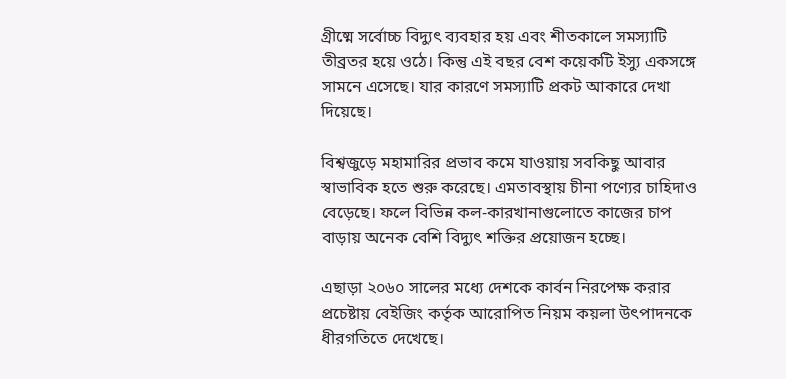গ্রীষ্মে সর্বোচ্চ বিদ্যুৎ ব্যবহার হয় এবং শীতকালে সমস্যাটি তীব্রতর হয়ে ওঠে। কিন্তু এই বছর বেশ কয়েকটি ইস্যু একসঙ্গে সামনে এসেছে। যার কারণে সমস্যাটি প্রকট আকারে দেখা দিয়েছে।

বিশ্বজুড়ে মহামারির প্রভাব কমে যাওয়ায় সবকিছু আবার স্বাভাবিক হতে শুরু করেছে। এমতাবস্থায় চীনা পণ্যের চাহিদাও বেড়েছে। ফলে বিভিন্ন কল-কারখানাগুলোতে কাজের চাপ বাড়ায় অনেক বেশি বিদ্যুৎ শক্তির প্রয়োজন হচ্ছে।

এছাড়া ২০৬০ সালের মধ্যে দেশকে কার্বন নিরপেক্ষ করার প্রচেষ্টায় বেইজিং কর্তৃক আরোপিত নিয়ম কয়লা উৎপাদনকে ধীরগতিতে দেখেছে।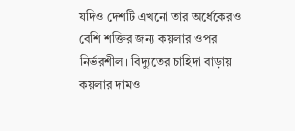যদিও দেশটি এখনো তার অর্ধেকেরও বেশি শক্তির জন্য কয়লার ওপর নির্ভরশীল। বিদ্যুতের চাহিদা বাড়ায় কয়লার দামও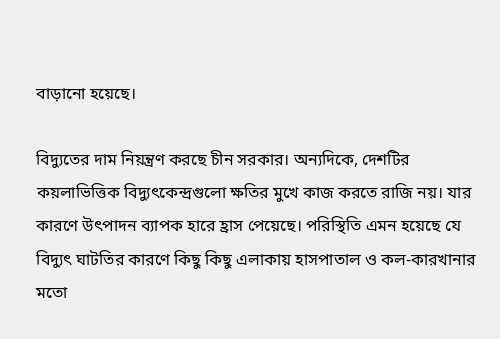বাড়ানো হয়েছে।

বিদ্যুতের দাম নিয়ন্ত্রণ করছে চীন সরকার। অন্যদিকে, দেশটির কয়লাভিত্তিক বিদ্যুৎকেন্দ্রগুলো ক্ষতির মুখে কাজ করতে রাজি নয়। যার কারণে উৎপাদন ব্যাপক হারে হ্রাস পেয়েছে। পরিস্থিতি এমন হয়েছে যে বিদ্যুৎ ঘাটতির কারণে কিছু কিছু এলাকায় হাসপাতাল ও কল-কারখানার মতো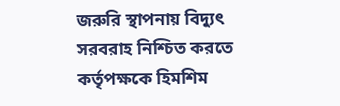জরুরি স্থাপনায় বিদ্যুৎ সরবরাহ নিশ্চিত করতে কর্তৃপক্ষকে হিমশিম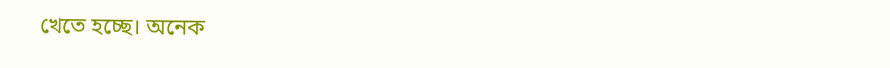খেতে হচ্ছে। অনেক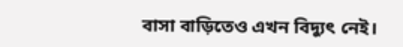বাসা বাড়িতেও এখন বিদ্যুৎ নেই।